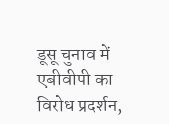डूसू चुनाव में एबीवीपी का विरोध प्रदर्शन,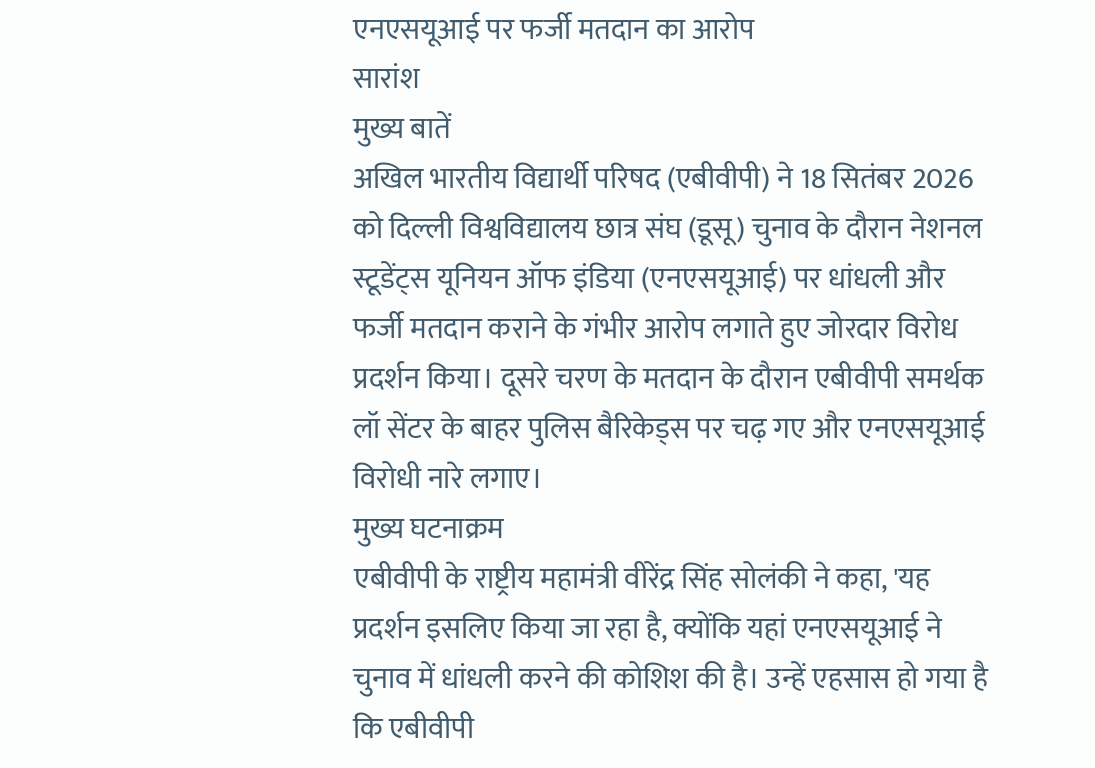एनएसयूआई पर फर्जी मतदान का आरोप
सारांश
मुख्य बातें
अखिल भारतीय विद्यार्थी परिषद (एबीवीपी) ने 18 सितंबर 2026 को दिल्ली विश्वविद्यालय छात्र संघ (डूसू) चुनाव के दौरान नेशनल स्टूडेंट्स यूनियन ऑफ इंडिया (एनएसयूआई) पर धांधली और फर्जी मतदान कराने के गंभीर आरोप लगाते हुए जोरदार विरोध प्रदर्शन किया। दूसरे चरण के मतदान के दौरान एबीवीपी समर्थक लॉ सेंटर के बाहर पुलिस बैरिकेड्स पर चढ़ गए और एनएसयूआई विरोधी नारे लगाए।
मुख्य घटनाक्रम
एबीवीपी के राष्ट्रीय महामंत्री वीरेंद्र सिंह सोलंकी ने कहा, 'यह प्रदर्शन इसलिए किया जा रहा है, क्योंकि यहां एनएसयूआई ने चुनाव में धांधली करने की कोशिश की है। उन्हें एहसास हो गया है कि एबीवीपी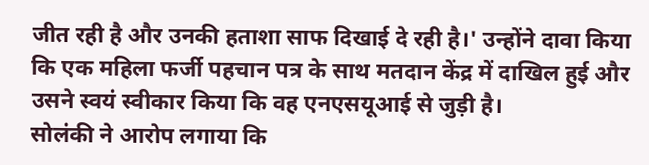जीत रही है और उनकी हताशा साफ दिखाई दे रही है।' उन्होंने दावा किया कि एक महिला फर्जी पहचान पत्र के साथ मतदान केंद्र में दाखिल हुई और उसने स्वयं स्वीकार किया कि वह एनएसयूआई से जुड़ी है।
सोलंकी ने आरोप लगाया कि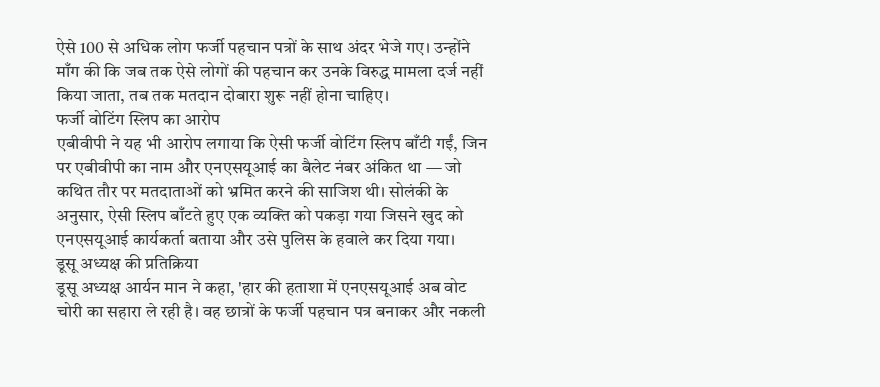ऐसे 100 से अधिक लोग फर्जी पहचान पत्रों के साथ अंदर भेजे गए। उन्होंने माँग की कि जब तक ऐसे लोगों की पहचान कर उनके विरुद्ध मामला दर्ज नहीं किया जाता, तब तक मतदान दोबारा शुरू नहीं होना चाहिए।
फर्जी वोटिंग स्लिप का आरोप
एबीवीपी ने यह भी आरोप लगाया कि ऐसी फर्जी वोटिंग स्लिप बाँटी गईं, जिन पर एबीवीपी का नाम और एनएसयूआई का बैलेट नंबर अंकित था — जो कथित तौर पर मतदाताओं को भ्रमित करने की साजिश थी। सोलंकी के अनुसार, ऐसी स्लिप बाँटते हुए एक व्यक्ति को पकड़ा गया जिसने खुद को एनएसयूआई कार्यकर्ता बताया और उसे पुलिस के हवाले कर दिया गया।
डूसू अध्यक्ष की प्रतिक्रिया
डूसू अध्यक्ष आर्यन मान ने कहा, 'हार की हताशा में एनएसयूआई अब वोट चोरी का सहारा ले रही है। वह छात्रों के फर्जी पहचान पत्र बनाकर और नकली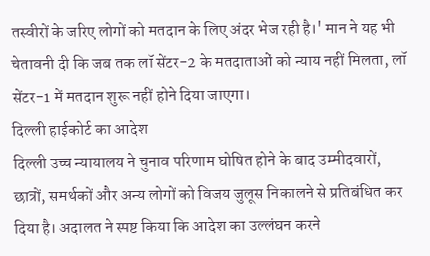तस्वीरों के जरिए लोगों को मतदान के लिए अंदर भेज रही है।' मान ने यह भी चेतावनी दी कि जब तक लॉ सेंटर-2 के मतदाताओं को न्याय नहीं मिलता, लॉ सेंटर-1 में मतदान शुरू नहीं होने दिया जाएगा।
दिल्ली हाईकोर्ट का आदेश
दिल्ली उच्च न्यायालय ने चुनाव परिणाम घोषित होने के बाद उम्मीदवारों, छात्रों, समर्थकों और अन्य लोगों को विजय जुलूस निकालने से प्रतिबंधित कर दिया है। अदालत ने स्पष्ट किया कि आदेश का उल्लंघन करने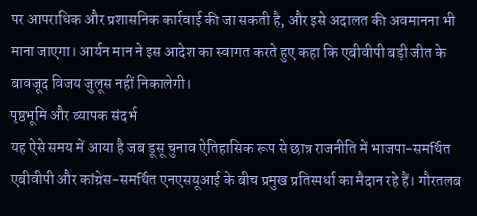पर आपराधिक और प्रशासनिक कार्रवाई की जा सकती है, और इसे अदालत की अवमानना भी माना जाएगा। आर्यन मान ने इस आदेश का स्वागत करते हुए कहा कि एबीवीपी बड़ी जीत के बावजूद विजय जुलूस नहीं निकालेगी।
पृष्ठभूमि और व्यापक संदर्भ
यह ऐसे समय में आया है जब डूसू चुनाव ऐतिहासिक रूप से छात्र राजनीति में भाजपा-समर्थित एबीवीपी और कांग्रेस-समर्थित एनएसयूआई के बीच प्रमुख प्रतिस्पर्धा का मैदान रहे हैं। गौरतलब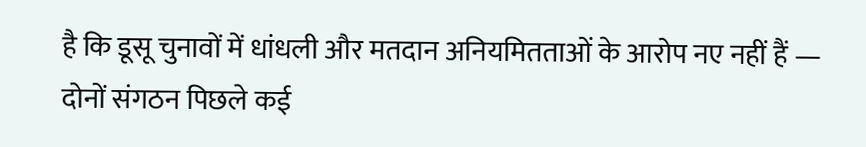है कि डूसू चुनावों में धांधली और मतदान अनियमितताओं के आरोप नए नहीं हैं — दोनों संगठन पिछले कई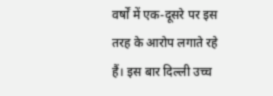वर्षों में एक-दूसरे पर इस तरह के आरोप लगाते रहे हैं। इस बार दिल्ली उच्च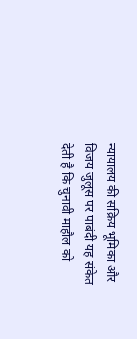न्यायालय की सक्रिय भूमिका और विजय जुलूस पर पाबंदी यह संकेत देती है कि चुनावी माहौल को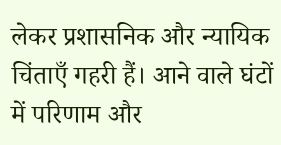लेकर प्रशासनिक और न्यायिक चिंताएँ गहरी हैं। आने वाले घंटों में परिणाम और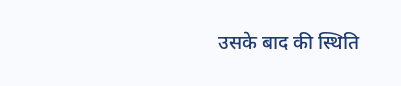उसके बाद की स्थिति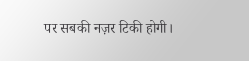पर सबकी नज़र टिकी होगी।